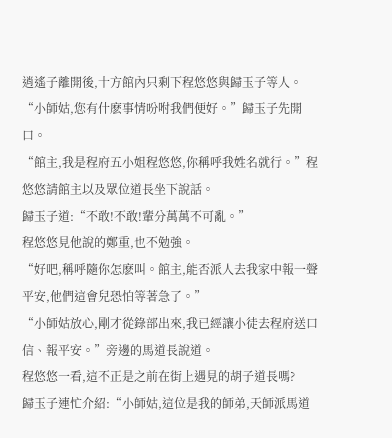逍遙子離開後,十方館內只剩下程悠悠與歸玉子等人。
“小師姑,您有什麽事情吩咐我們便好。”歸玉子先開口。
“館主,我是程府五小姐程悠悠,你稱呼我姓名就行。”程悠悠請館主以及眾位道長坐下說話。
歸玉子道:“不敢!不敢!輩分萬萬不可亂。”
程悠悠見他說的鄭重,也不勉強。
“好吧,稱呼隨你怎麽叫。館主,能否派人去我家中報一聲平安,他們這會兒恐怕等著急了。”
“小師姑放心,剛才從錄部出來,我已經讓小徒去程府送口信、報平安。”旁邊的馬道長說道。
程悠悠一看,這不正是之前在街上遇見的胡子道長嗎?
歸玉子連忙介紹:“小師姑,這位是我的師弟,天師派馬道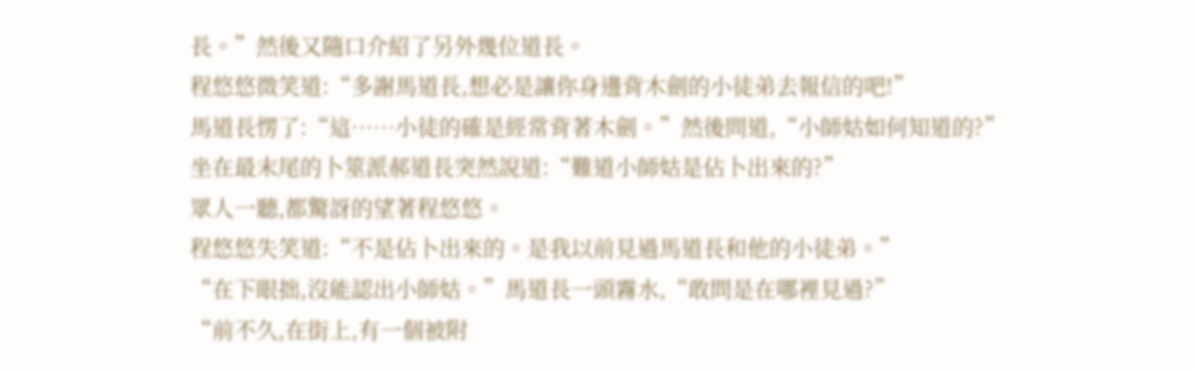長。”然後又隨口介紹了另外幾位道長。
程悠悠微笑道:“多謝馬道長,想必是讓你身邊背木劍的小徒弟去報信的吧!”
馬道長愣了:“這……小徒的確是經常背著木劍。”然後問道,“小師姑如何知道的?”
坐在最末尾的卜筮派郝道長突然說道:“難道小師姑是佔卜出來的?”
眾人一聽,都驚訝的望著程悠悠。
程悠悠失笑道:“不是佔卜出來的。是我以前見過馬道長和他的小徒弟。”
“在下眼拙,沒能認出小師姑。”馬道長一頭霧水,“敢問是在哪裡見過?”
“前不久,在街上,有一個被附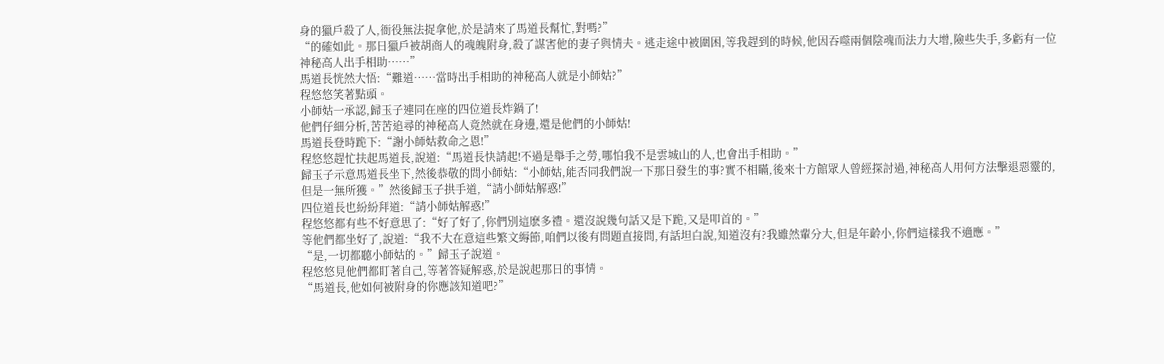身的獵戶殺了人,衙役無法捉拿他,於是請來了馬道長幫忙,對嗎?”
“的確如此。那日獵戶被胡商人的魂魄附身,殺了謀害他的妻子與情夫。逃走途中被圍困,等我趕到的時候,他因吞噬兩個陰魂而法力大增,險些失手,多虧有一位神秘高人出手相助……”
馬道長恍然大悟:“難道……當時出手相助的神秘高人就是小師姑?”
程悠悠笑著點頭。
小師姑一承認,歸玉子連同在座的四位道長炸鍋了!
他們仔細分析,苦苦追尋的神秘高人竟然就在身邊,還是他們的小師姑!
馬道長登時跪下:“謝小師姑救命之恩!”
程悠悠趕忙扶起馬道長,說道:“馬道長快請起!不過是舉手之勞,哪怕我不是雲城山的人,也會出手相助。”
歸玉子示意馬道長坐下,然後恭敬的問小師姑:“小師姑,能否同我們說一下那日發生的事?實不相瞞,後來十方館眾人曾經探討過,神秘高人用何方法擊退惡靈的,但是一無所獲。”然後歸玉子拱手道,“請小師姑解惑!”
四位道長也紛紛拜道:“請小師姑解惑!”
程悠悠都有些不好意思了:“好了好了,你們別這麽多禮。還沒說幾句話又是下跪,又是叩首的。”
等他們都坐好了,說道:“我不大在意這些繁文縟節,咱們以後有問題直接問,有話坦白說,知道沒有?我雖然輩分大,但是年齡小,你們這樣我不適應。”
“是,一切都聽小師姑的。”歸玉子說道。
程悠悠見他們都盯著自己,等著答疑解惑,於是說起那日的事情。
“馬道長,他如何被附身的你應該知道吧?”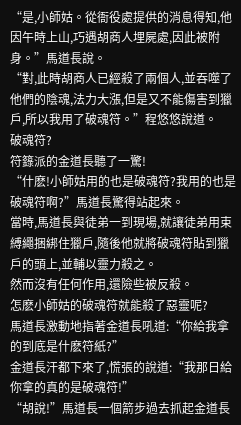“是,小師姑。從衙役處提供的消息得知,他因午時上山,巧遇胡商人埋屍處,因此被附身。”馬道長說。
“對,此時胡商人已經殺了兩個人,並吞噬了他們的陰魂,法力大漲,但是又不能傷害到獵戶,所以我用了破魂符。”程悠悠說道。
破魂符?
符籙派的金道長聽了一驚!
“什麽!小師姑用的也是破魂符?我用的也是破魂符啊?”馬道長驚得站起來。
當時,馬道長與徒弟一到現場,就讓徒弟用束縛繩捆綁住獵戶,隨後他就將破魂符貼到獵戶的頭上,並輔以靈力殺之。
然而沒有任何作用,還險些被反殺。
怎麽小師姑的破魂符就能殺了惡靈呢?
馬道長激動地指著金道長吼道:“你給我拿的到底是什麽符紙?”
金道長汗都下來了,慌張的說道:“我那日給你拿的真的是破魂符!”
“胡說!”馬道長一個箭步過去抓起金道長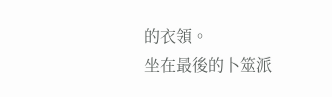的衣領。
坐在最後的卜筮派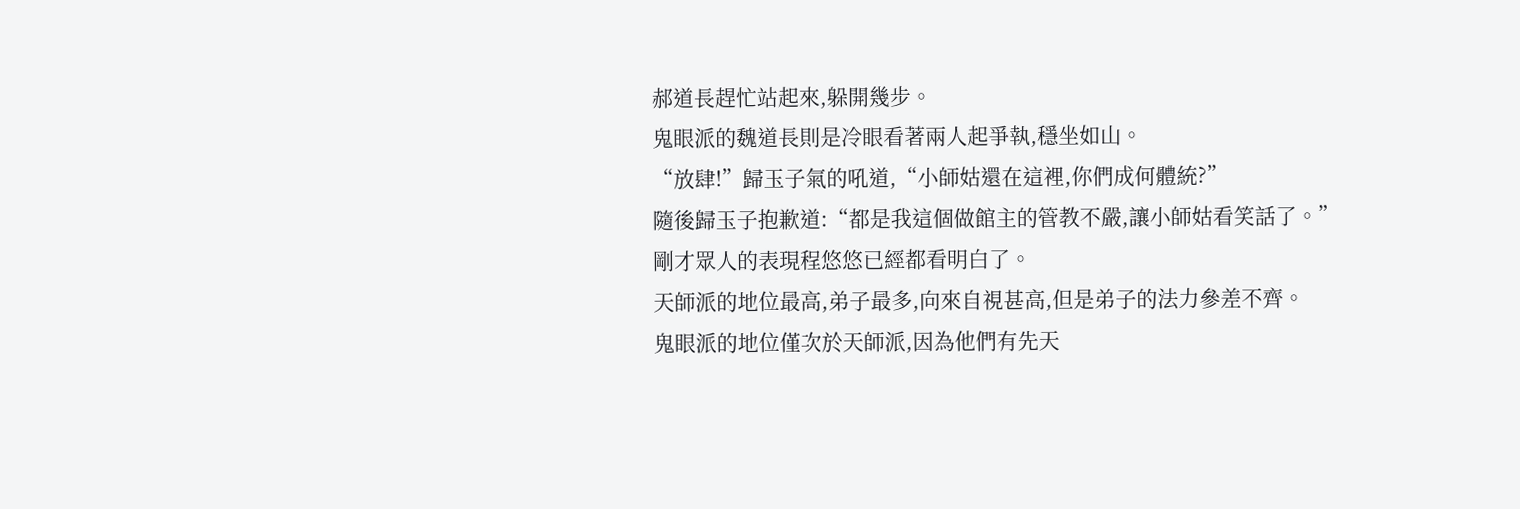郝道長趕忙站起來,躲開幾步。
鬼眼派的魏道長則是冷眼看著兩人起爭執,穩坐如山。
“放肆!”歸玉子氣的吼道,“小師姑還在這裡,你們成何體統?”
隨後歸玉子抱歉道:“都是我這個做館主的管教不嚴,讓小師姑看笑話了。”
剛才眾人的表現程悠悠已經都看明白了。
天師派的地位最高,弟子最多,向來自視甚高,但是弟子的法力參差不齊。
鬼眼派的地位僅次於天師派,因為他們有先天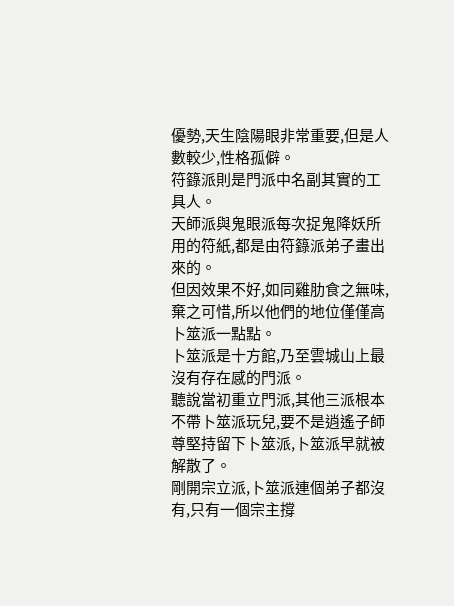優勢,天生陰陽眼非常重要,但是人數較少,性格孤僻。
符籙派則是門派中名副其實的工具人。
天師派與鬼眼派每次捉鬼降妖所用的符紙,都是由符籙派弟子畫出來的。
但因效果不好,如同雞肋食之無味,棄之可惜,所以他們的地位僅僅高卜筮派一點點。
卜筮派是十方館,乃至雲城山上最沒有存在感的門派。
聽說當初重立門派,其他三派根本不帶卜筮派玩兒,要不是逍遙子師尊堅持留下卜筮派,卜筮派早就被解散了。
剛開宗立派,卜筮派連個弟子都沒有,只有一個宗主撐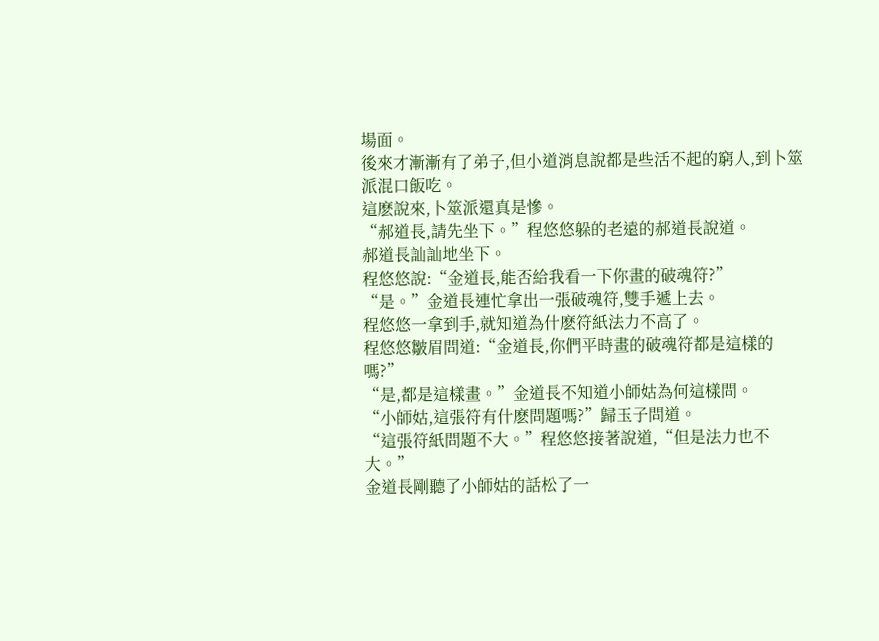場面。
後來才漸漸有了弟子,但小道消息說都是些活不起的窮人,到卜筮派混口飯吃。
這麽說來,卜筮派還真是慘。
“郝道長,請先坐下。”程悠悠躲的老遠的郝道長說道。
郝道長訕訕地坐下。
程悠悠說:“金道長,能否給我看一下你畫的破魂符?”
“是。”金道長連忙拿出一張破魂符,雙手遞上去。
程悠悠一拿到手,就知道為什麽符紙法力不高了。
程悠悠皺眉問道:“金道長,你們平時畫的破魂符都是這樣的嗎?”
“是,都是這樣畫。”金道長不知道小師姑為何這樣問。
“小師姑,這張符有什麽問題嗎?”歸玉子問道。
“這張符紙問題不大。”程悠悠接著說道,“但是法力也不大。”
金道長剛聽了小師姑的話松了一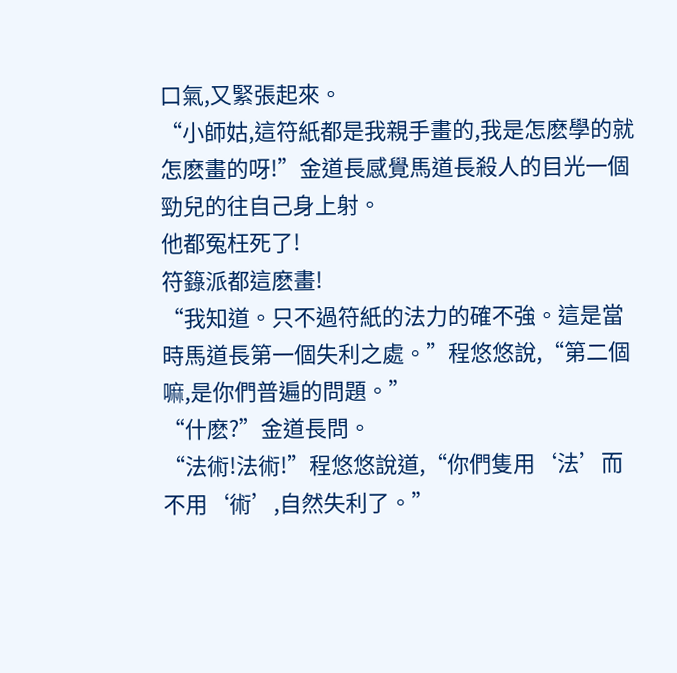口氣,又緊張起來。
“小師姑,這符紙都是我親手畫的,我是怎麽學的就怎麽畫的呀!”金道長感覺馬道長殺人的目光一個勁兒的往自己身上射。
他都冤枉死了!
符籙派都這麽畫!
“我知道。只不過符紙的法力的確不強。這是當時馬道長第一個失利之處。”程悠悠說,“第二個嘛,是你們普遍的問題。”
“什麽?”金道長問。
“法術!法術!”程悠悠說道,“你們隻用‘法’而不用‘術’,自然失利了。”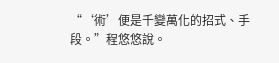“‘術’便是千變萬化的招式、手段。”程悠悠說。